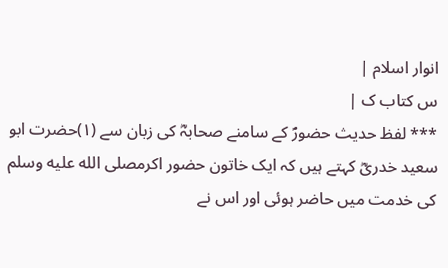انوار اسلام |
س کتاب ک |
*** لفظ حدیث حضورؐ کے سامنے صحابہؓ کی زبان سے (۱)حضرت ابو سعید خدریؓ کہتے ہیں کہ ایک خاتون حضور اکرمصلى الله عليه وسلم کی خدمت میں حاضر ہوئی اور اس نے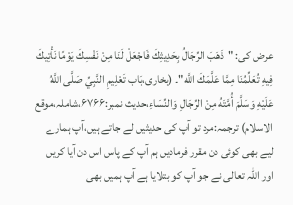عرض کی: "ذَهَبَ الرِّجَالُ بِحَدِيثِكَ فَاجْعَلْ لَنَا مِنْ نَفْسِكَ يَوْمًا نَأْتِيكَ فِيهِ تُعَلِّمُنَا مِمَّا عَلَّمَكَ اللَّه"۔ (بخاری،بَاب تَعْلِيمِ النَّبِيِّ صَلَّى اللَّهُ عَلَيْهِ وَسَلَّمَ أُمَّتَهُ مِنْ الرِّجَالِ وَالنِّسَاءِ،حدیث نمبر:۶۷۶۶،شاملہ،موقع الاسلام) ترجمہ:مرد تو آپ کی حدیثیں لے جاتے ہیں،آپ ہمارے لیے بھی کوئی دن مقرر فرمادیں ہم آپ کے پاس اس دن آیا کریں اور اللہ تعالی نے جو آپ کو بتلایا ہے آپ ہمیں بھی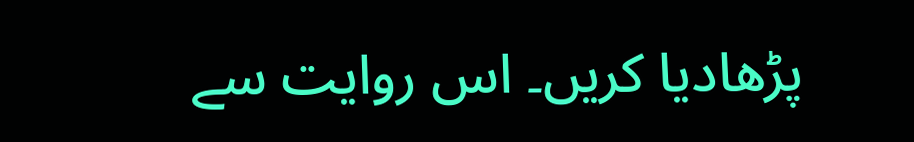پڑھادیا کریں۔ اس روایت سے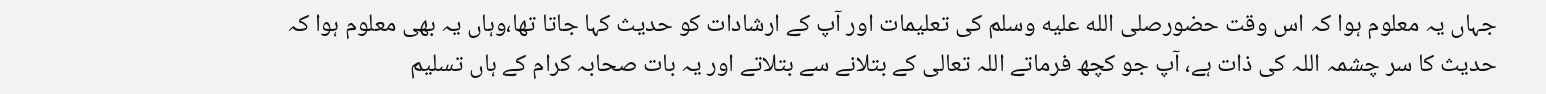جہاں یہ معلوم ہوا کہ اس وقت حضورصلى الله عليه وسلم کی تعلیمات اور آپ کے ارشادات کو حدیث کہا جاتا تھا،وہاں یہ بھی معلوم ہوا کہ حدیث کا سر چشمہ اللہ کی ذات ہے، آپ جو کچھ فرماتے اللہ تعالی کے بتلانے سے بتلاتے اور یہ بات صحابہ کرام کے ہاں تسلیم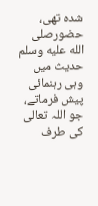شدہ تھی، حضورصلى الله عليه وسلم حدیث میں وہی رہنمائی پیش فرماتے، جو اللہ تعالی کی طرف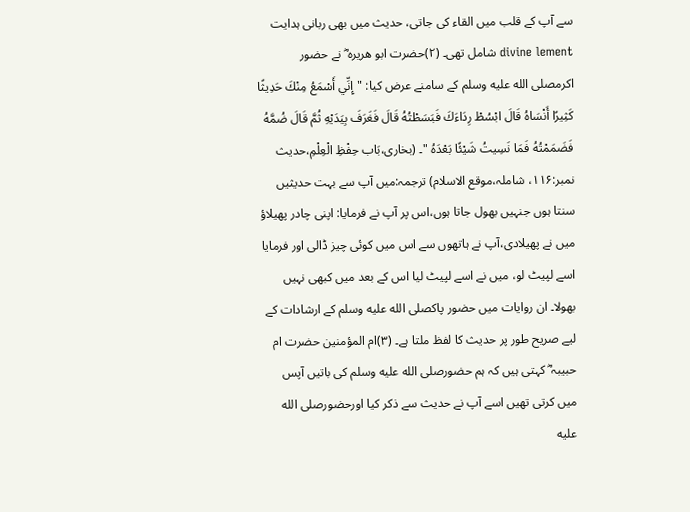سے آپ کے قلب میں القاء کی جاتی، حدیث میں بھی ربانی ہدایت divine lement شامل تھی۔ (۲)حضرت ابو ھریرہ ؓ نے حضور اکرمصلى الله عليه وسلم کے سامنے عرض کیا: "إِنِّي أَسْمَعُ مِنْكَ حَدِيثًا كَثِيرًا أَنْسَاهُ قَالَ ابْسُطْ رِدَاءَكَ فَبَسَطْتُهُ قَالَ فَغَرَفَ بِيَدَيْهِ ثُمَّ قَالَ ضُمَّهُ فَضَمَمْتُهُ فَمَا نَسِيتُ شَيْئًا بَعْدَهُ "۔ (بخاری،بَاب حِفْظِ الْعِلْمِ،حدیث نمبر:۱۱۶، شاملہ،موقع الاسلام) ترجمہ:میں آپ سے بہت حدیثیں سنتا ہوں جنہیں بھول جاتا ہوں،اس پر آپ نے فرمایا: اپنی چادر پھیلاؤ میں نے پھیلادی،آپ نے ہاتھوں سے اس میں کوئی چیز ڈالی اور فرمایا اسے لپیٹ لو، میں نے اسے لپیٹ لیا اس کے بعد میں کبھی نہیں بھولا۔ ان روایات میں حضور پاکصلى الله عليه وسلم کے ارشادات کے لیے صریح طور پر حدیث کا لفظ ملتا ہے۔ (۳)ام المؤمنین حضرت ام حبیبہ ؓ کہتی ہیں کہ ہم حضورصلى الله عليه وسلم کی باتیں آپس میں کرتی تھیں اسے آپ نے حدیث سے ذکر کیا اورحضورصلى الله عليه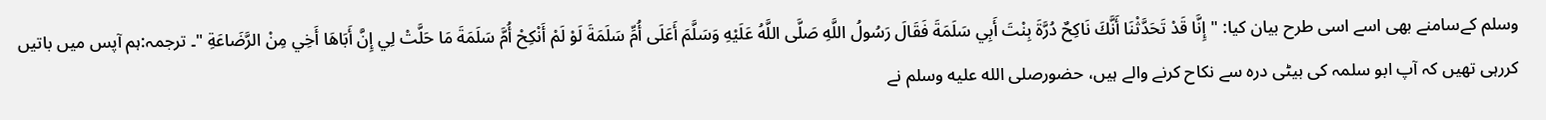وسلم کےسامنے بھی اسے اسی طرح بیان کیا: "إِنَّا قَدْ تَحَدَّثْنَا أَنَّكَ نَاكِحٌ دُرَّةَ بِنْتَ أَبِي سَلَمَةَ فَقَالَ رَسُولُ اللَّهِ صَلَّى اللَّهُ عَلَيْهِ وَسَلَّمَ أَعَلَى أُمِّ سَلَمَةَ لَوْ لَمْ أَنْكِحْ أُمَّ سَلَمَةَ مَا حَلَّتْ لِي إِنَّ أَبَاهَا أَخِي مِنْ الرَّضَاعَةِ "۔ ترجمہ:ہم آپس میں باتیں کررہی تھیں کہ آپ ابو سلمہ کی بیٹی درہ سے نکاح کرنے والے ہیں، حضورصلى الله عليه وسلم نے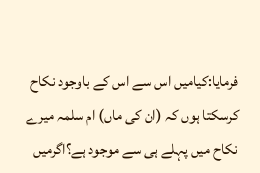فرمایا:کیامیں اس سے اس کے باوجود نکاح کرسکتا ہوں کہ (ان کی ماں) ام سلمہ میرے نکاح میں پہلے ہی سے موجود ہے؟اگرمیں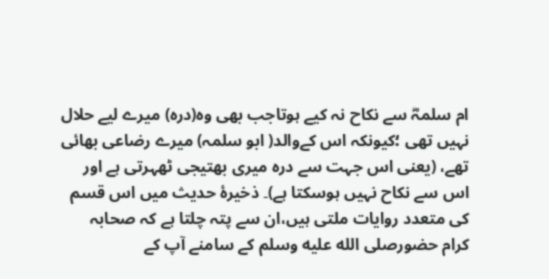ام سلمہؓ سے نکاح نہ کیے ہوتاجب بھی وہ(درہ) میرے لیے حلال نہیں تھی ؛کیونکہ اس کےوالد( ابو سلمہ) میرے رضاعی بھائی تھے، (یعنی اس جہت سے درہ میری بھتیجی ٹھہرتی ہے اور اس سے نکاح نہیں ہوسکتا ہے)۔ ذخیرۂ حدیث میں اس قسم کی متعدد روایات ملتی ہیں،ان سے پتہ چلتا ہے کہ صحابہ کرام حضورصلى الله عليه وسلم کے سامنے آپ کے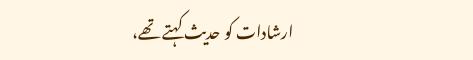ارشادات کو حدیث کہتے تھے،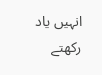انہیں یاد رکھتے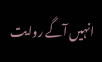انہیں آگے روایت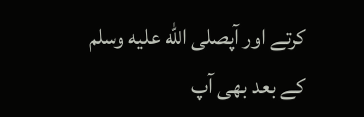کرتے اور آپصلى الله عليه وسلم کے بعد بھی آپ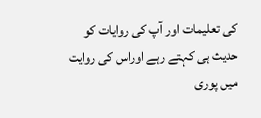کی تعلیمات اور آپ کی روایات کو حدیث ہی کہتے رہے اوراس کی روایت میں پوری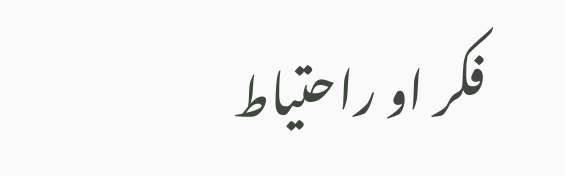فکر او راحتیاط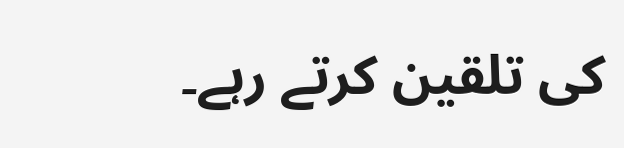کی تلقین کرتے رہے۔